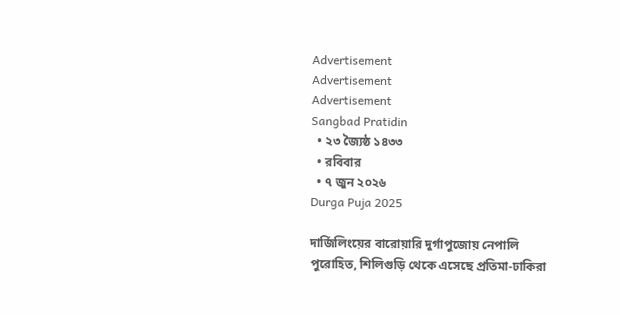Advertisement
Advertisement
Advertisement
Sangbad Pratidin
  • ২৩ জ্যৈষ্ঠ ১৪৩৩
  • রবিবার
  • ৭ জুন ২০২৬
Durga Puja 2025

দার্জিলিংয়ের বারোয়ারি দুর্গাপুজোয় নেপালি পুরোহিত, শিলিগুড়ি থেকে এসেছে প্রতিমা-ঢাকিরা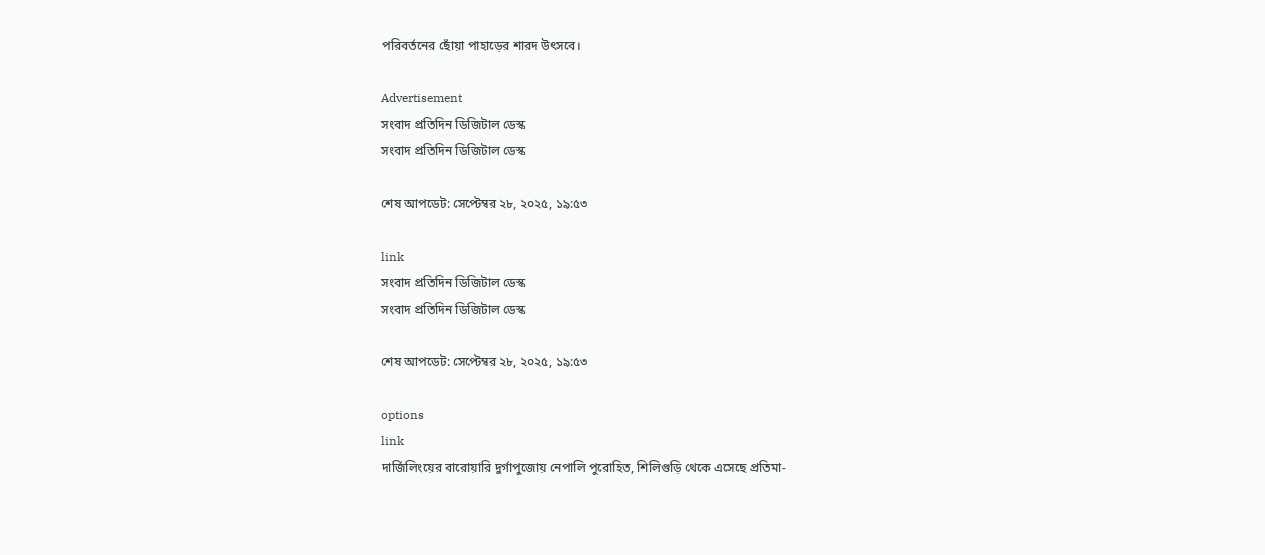পরিবর্তনের ছোঁয়া পাহাড়ের শারদ উৎসবে।

Advertisement
সংবাদ প্রতিদিন ডিজিটাল ডেস্ক
সংবাদ প্রতিদিন ডিজিটাল ডেস্ক

শেষ আপডেট: সেপ্টেম্বর ২৮, ২০২৫, ১৯:৫৩

link
সংবাদ প্রতিদিন ডিজিটাল ডেস্ক
সংবাদ প্রতিদিন ডিজিটাল ডেস্ক

শেষ আপডেট: সেপ্টেম্বর ২৮, ২০২৫, ১৯:৫৩

options
link
দার্জিলিংয়ের বারোয়ারি দুর্গাপুজোয় নেপালি পুরোহিত, শিলিগুড়ি থেকে এসেছে প্রতিমা-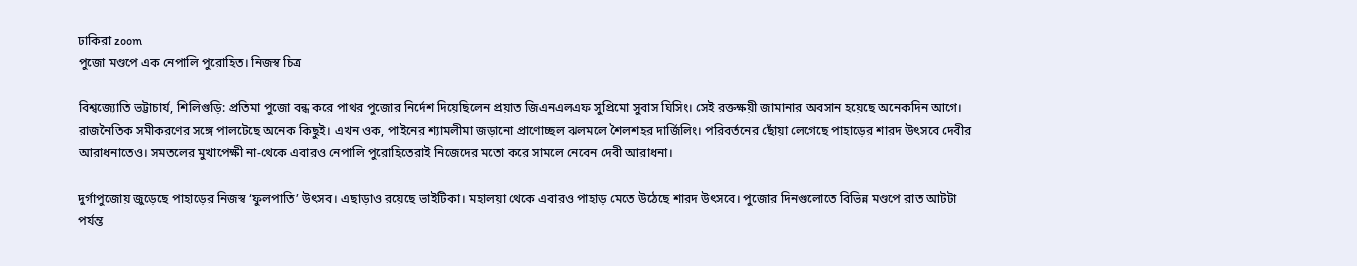ঢাকিরা zoom
পুজো মণ্ডপে এক নেপালি পুরোহিত। নিজস্ব চিত্র

বিশ্বজ্যোতি ভট্টাচার্য, শিলিগুড়ি: প্রতিমা পুজো বন্ধ করে পাথর পুজোর নির্দেশ দিয়েছিলেন প্রয়াত জিএনএলএফ সুপ্রিমো সুবাস ঘিসিং। সেই রক্তক্ষয়ী জামানার অবসান হয়েছে অনেকদিন আগে। রাজনৈতিক সমীকরণের সঙ্গে পালটেছে অনেক কিছুই। এখন ওক, পাইনের শ্যামলীমা জড়ানো প্রাণোচ্ছল ঝলমলে শৈলশহর দার্জিলিং। পরিবর্তনের ছোঁয়া লেগেছে পাহাড়ের শারদ উৎসবে দেবীর আরাধনাতেও। সমতলের মুখাপেক্ষী না-থেকে এবারও নেপালি পুরোহিতেরাই নিজেদের মতো করে সামলে নেবেন দেবী আরাধনা।

দুর্গাপুজোয় জুড়েছে পাহাড়ের নিজস্ব ‘ফুলপাতি’ উৎসব। এছাড়াও রয়েছে ভাইটিকা। মহালয়া থেকে এবারও পাহাড় মেতে উঠেছে শারদ উৎসবে। পুজোর দিনগুলোতে বিভিন্ন মণ্ডপে রাত আটটা পর্যন্ত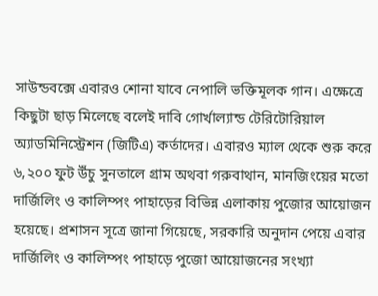সাউন্ডবক্সে এবারও শোনা যাবে নেপালি ভক্তিমূলক গান। এক্ষেত্রে কিছুটা ছাড় মিলেছে বলেই দাবি গোর্খাল্যান্ড টেরিটোরিয়াল অ্যাডমিনিস্ট্রেশন (জিটিএ) কর্তাদের। এবারও ম্যাল থেকে শুরু করে ৬,২০০ ফুট উঁচু সুনতালে গ্রাম অথবা গরুবাথান, মানজিংয়ের মতো দার্জিলিং ও কালিম্পং পাহাড়ের বিভিন্ন এলাকায় পুজোর আয়োজন হয়েছে। প্রশাসন সূত্রে জানা গিয়েছে, সরকারি অনুদান পেয়ে এবার দার্জিলিং ও কালিম্পং পাহাড়ে পুজো আয়োজনের সংখ্যা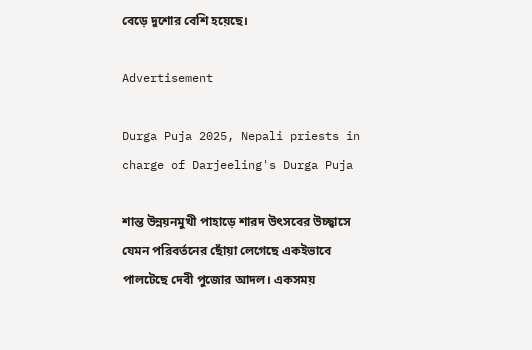বেড়ে দুশোর বেশি হয়েছে।

Advertisement

Durga Puja 2025, Nepali priests in charge of Darjeeling's Durga Puja

শান্ত উন্নয়নমুখী পাহাড়ে শারদ উৎসবের উচ্ছ্বাসে যেমন পরিবর্তনের ছোঁয়া লেগেছে একইভাবে পালটেছে দেবী পুজোর আদল। একসময়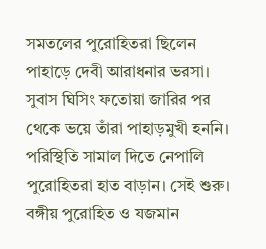সমতলের পুরোহিতরা ছিলেন পাহাড়ে দেবী আরাধনার ভরসা। সুবাস ঘিসিং ফতোয়া জারির পর থেকে ভয়ে তাঁরা পাহাড়মুখী হননি। পরিস্থিতি সামাল দিতে নেপালি পুরোহিতরা হাত বাড়ান। সেই শুরু। বঙ্গীয় পুরোহিত ও যজমান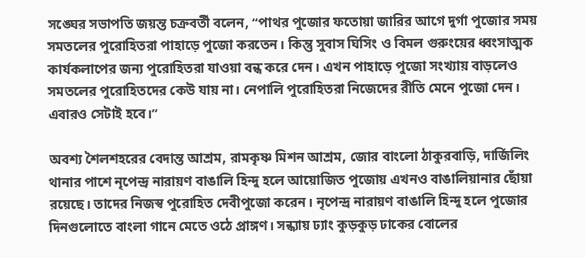সঙ্ঘের সভাপতি জয়ন্ত চক্রবর্তী বলেন, “পাথর পুজোর ফতোয়া জারির আগে দুর্গা পুজোর সময় সমতলের পুরোহিতরা পাহাড়ে পুজো করতেন। কিন্তু সুবাস ঘিসিং ও বিমল গুরুংয়ের ধ্বংসাত্মক কার্যকলাপের জন্য পুরোহিতরা যাওয়া বন্ধ করে দেন। এখন পাহাড়ে পুজো সংখ্যায় বাড়লেও সমতলের পুরোহিতদের কেউ যায় না। নেপালি পুরোহিতরা নিজেদের রীতি মেনে পুজো দেন। এবারও সেটাই হবে।”

অবশ্য শৈলশহরের বেদান্ত আশ্রম, রামকৃষ্ণ মিশন আশ্রম, জোর বাংলো ঠাকুরবাড়ি, দার্জিলিং থানার পাশে নৃপেন্দ্র নারায়ণ বাঙালি হিন্দু হলে আয়োজিত পুজোয় এখনও বাঙালিয়ানার ছোঁয়া রয়েছে। তাদের নিজস্ব পুরোহিত দেবীপুজো করেন। নৃপেন্দ্র নারায়ণ বাঙালি হিন্দু হলে পুজোর দিনগুলোতে বাংলা গানে মেতে ওঠে প্রাঙ্গণ। সন্ধ্যায় ঢ্যাং কুড়কুড় ঢাকের বোলের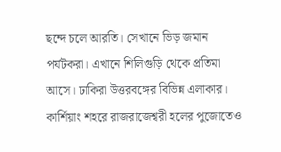ছন্দে চলে আরতি। সেখানে ভিড় জমান পর্যটকরা। এখানে শিলিগুড়ি থেকে প্রতিমা আসে। ঢাকিরা উত্তরবঙ্গের বিভিন্ন এলাকার। কার্শিয়াং শহরে রাজরাজেশ্বরী হলের পুজোতেও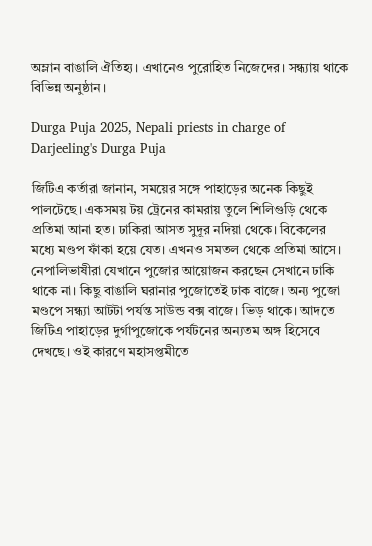অম্লান বাঙালি ঐতিহ্য। এখানেও পুরোহিত নিজেদের। সন্ধ্যায় থাকে বিভিন্ন অনুষ্ঠান।

Durga Puja 2025, Nepali priests in charge of Darjeeling's Durga Puja

জিটিএ কর্তারা জানান, সময়ের সঙ্গে পাহাড়ের অনেক কিছুই পালটেছে। একসময় টয় ট্রেনের কামরায় তুলে শিলিগুড়ি থেকে প্রতিমা আনা হত। ঢাকিরা আসত সুদূর নদিয়া থেকে। বিকেলের মধ্যে মণ্ডপ ফাঁকা হয়ে যেত। এখনও সমতল থেকে প্রতিমা আসে। নেপালিভাষীরা যেখানে পুজোর আয়োজন করছেন সেখানে ঢাকি থাকে না। কিছু বাঙালি ঘরানার পুজোতেই ঢাক বাজে। অন্য পুজো মণ্ডপে সন্ধ্যা আটটা পর্যন্ত সাউন্ড বক্স বাজে। ভিড় থাকে। আদতে জিটিএ পাহাড়ের দুর্গাপুজোকে পর্যটনের অন্যতম অঙ্গ হিসেবে দেখছে। ওই কারণে মহাসপ্তমীতে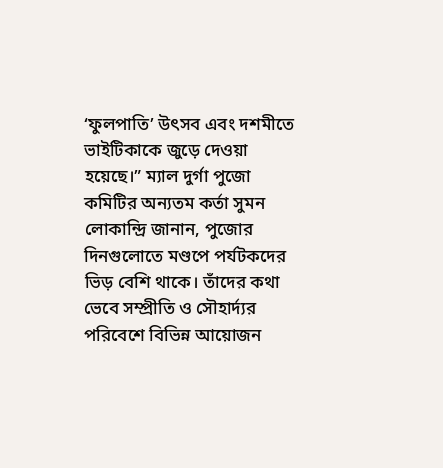‘ফুলপাতি’ উৎসব এবং দশমীতে ভাইটিকাকে জুড়ে দেওয়া হয়েছে।” ম্যাল দুর্গা পুজো কমিটির অন্যতম কর্তা সুমন লোকান্দ্রি জানান, পুজোর দিনগুলোতে মণ্ডপে পর্যটকদের ভিড় বেশি থাকে। তাঁদের কথা ভেবে সম্প্রীতি ও সৌহার্দ্যর পরিবেশে বিভিন্ন আয়োজন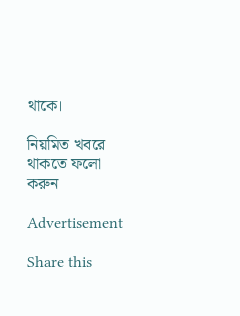থাকে।

নিয়মিত খবরে থাকতে ফলো করুন

Advertisement

Share this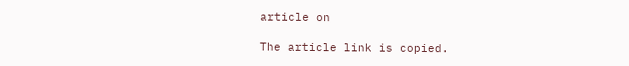article on

The article link is copied.